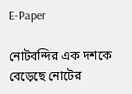E-Paper

নোটবন্দির এক দশকে বেড়েছে নোটের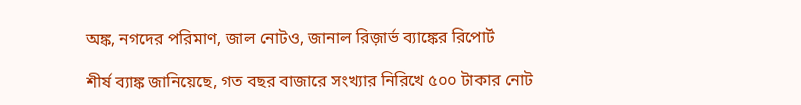অঙ্ক, নগদের পরিমাণ, জাল নোটও, জানাল রিজ়ার্ভ ব্যাঙ্কের রিপোর্ট

শীর্ষ ব্যাঙ্ক জানিয়েছে, গত বছর বাজারে সংখ্যার নিরিখে ৫০০ টাকার নোট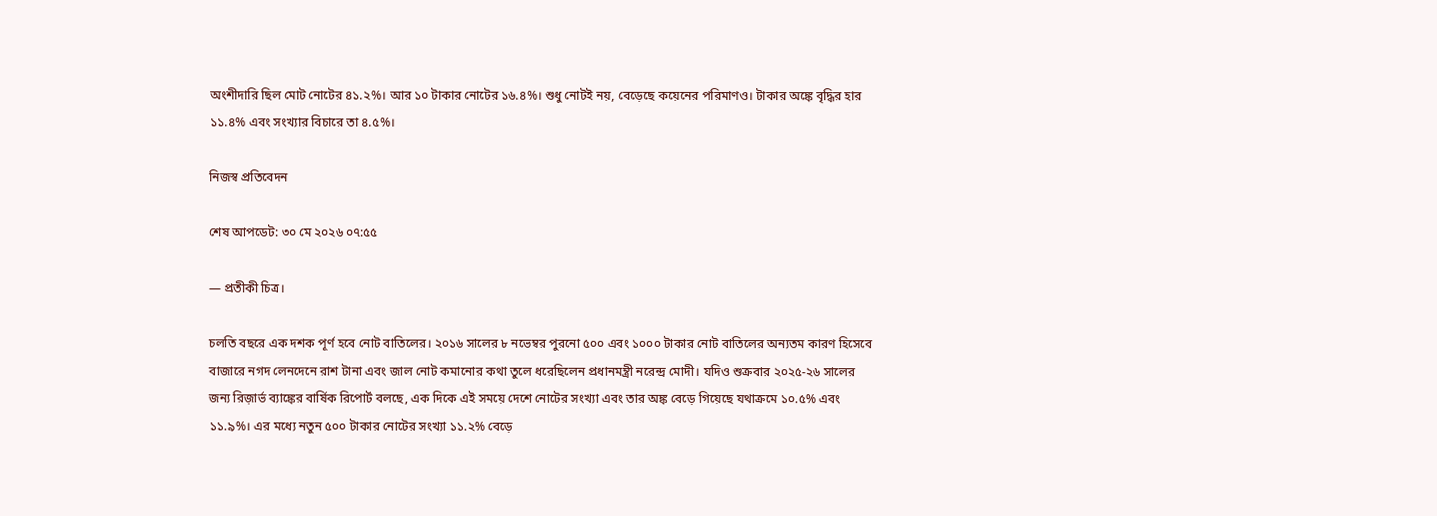অংশীদারি ছিল মোট নোটের ৪১.২%। আর ১০ টাকার নোটের ১৬.৪%। শুধু নোটই নয়, বেড়েছে কয়েনের পরিমাণও। টাকার অঙ্কে বৃদ্ধির হার ১১.৪% এবং সংখ্যার বিচারে তা ৪.৫%।

নিজস্ব প্রতিবেদন

শেষ আপডেট: ৩০ মে ২০২৬ ০৭:৫৫

— প্রতীকী চিত্র।

চলতি বছরে এক দশক পূর্ণ হবে নোট বাতিলের। ২০১৬ সালের ৮ নভেম্বর পুরনো ৫০০ এবং ১০০০ টাকার নোট বাতিলের অন্যতম কারণ হিসেবে বাজারে নগদ লেনদেনে রাশ টানা এবং জাল নোট কমানোর কথা তুলে ধরেছিলেন প্রধানমন্ত্রী নরেন্দ্র মোদী। যদিও শুক্রবার ২০২৫-২৬ সালের জন্য রিজ়ার্ভ ব্যাঙ্কের বার্ষিক রিপোর্ট বলছে, এক দিকে এই সময়ে দেশে নোটের সংখ্যা এবং তার অঙ্ক বেড়ে গিয়েছে যথাক্রমে ১০.৫% এবং ১১.৯%। এর মধ্যে নতুন ৫০০ টাকার নোটের সংখ্যা ১১.২% বেড়ে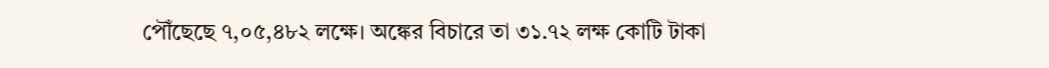পৌঁছেছে ৭,০৫,৪৮২ লক্ষে। অঙ্কের বিচারে তা ৩১.৭২ লক্ষ কোটি টাকা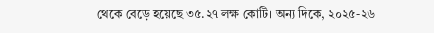থেকে বেড়ে হয়েছে ৩৫.২৭ লক্ষ কোটি। অন্য দিকে, ২০২৫-২৬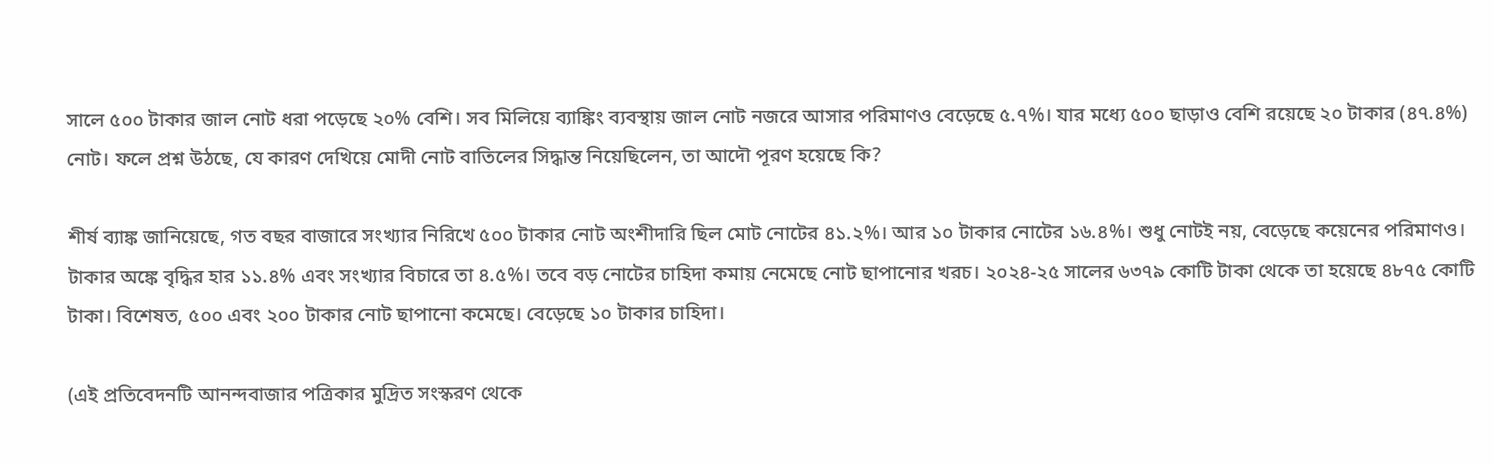সালে ৫০০ টাকার জাল নোট ধরা পড়েছে ২০% বেশি। সব মিলিয়ে ব্যাঙ্কিং ব্যবস্থায় জাল নোট নজরে আসার পরিমাণও বেড়েছে ৫.৭%। যার মধ্যে ৫০০ ছাড়াও বেশি রয়েছে ২০ টাকার (৪৭.৪%) নোট। ফলে প্রশ্ন উঠছে, যে কারণ দেখিয়ে মোদী নোট বাতিলের সিদ্ধান্ত নিয়েছিলেন, তা আদৌ পূরণ হয়েছে কি?

শীর্ষ ব্যাঙ্ক জানিয়েছে, গত বছর বাজারে সংখ্যার নিরিখে ৫০০ টাকার নোট অংশীদারি ছিল মোট নোটের ৪১.২%। আর ১০ টাকার নোটের ১৬.৪%। শুধু নোটই নয়, বেড়েছে কয়েনের পরিমাণও। টাকার অঙ্কে বৃদ্ধির হার ১১.৪% এবং সংখ্যার বিচারে তা ৪.৫%। তবে বড় নোটের চাহিদা কমায় নেমেছে নোট ছাপানোর খরচ। ২০২৪-২৫ সালের ৬৩৭৯ কোটি টাকা থেকে তা হয়েছে ৪৮৭৫ কোটি টাকা। বিশেষত, ৫০০ এবং ২০০ টাকার নোট ছাপানো কমেছে। বেড়েছে ১০ টাকার চাহিদা।

(এই প্রতিবেদনটি আনন্দবাজার পত্রিকার মুদ্রিত সংস্করণ থেকে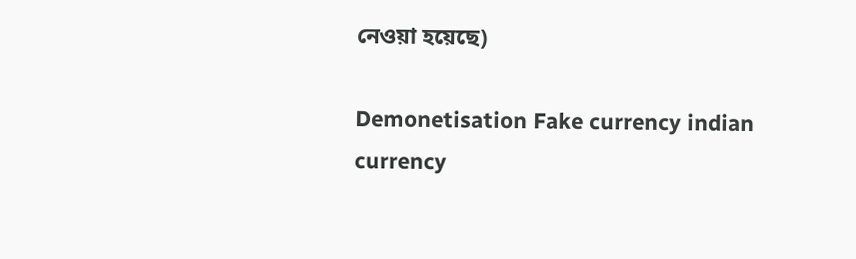নেওয়া হয়েছে)

Demonetisation Fake currency indian currency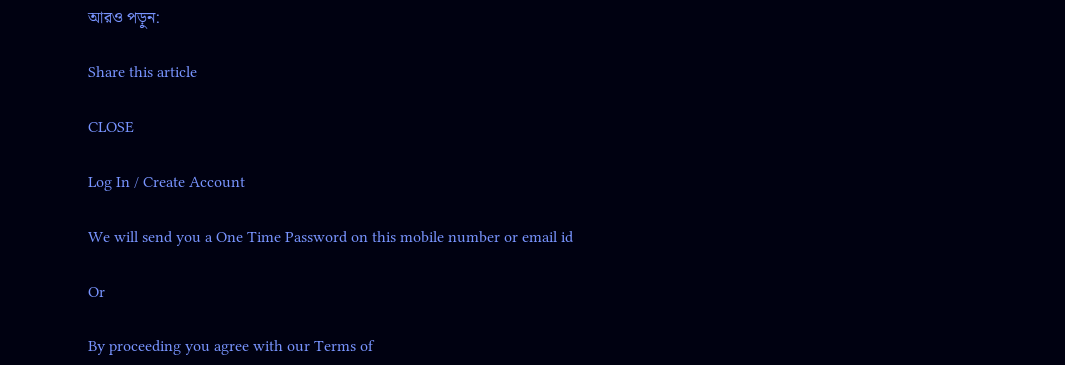আরও পড়ুন:

Share this article

CLOSE

Log In / Create Account

We will send you a One Time Password on this mobile number or email id

Or

By proceeding you agree with our Terms of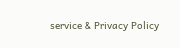service & Privacy Policy